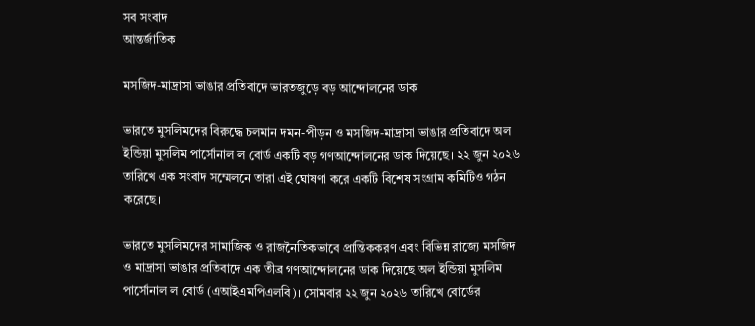সব সংবাদ
আন্তর্জাতিক

মসজিদ-মাদ্রাসা ভাঙার প্রতিবাদে ভারতজুড়ে বড় আন্দোলনের ডাক

ভারতে মুসলিমদের বিরুদ্ধে চলমান দমন-পীড়ন ও মসজিদ-মাদ্রাসা ভাঙার প্রতিবাদে অল ইন্ডিয়া মুসলিম পার্সোনাল ল বোর্ড একটি বড় গণআন্দোলনের ডাক দিয়েছে। ২২ জুন ২০২৬ তারিখে এক সংবাদ সম্মেলনে তারা এই ঘোষণা করে একটি বিশেষ সংগ্রাম কমিটিও গঠন করেছে।

ভারতে মুসলিমদের সামাজিক ও রাজনৈতিকভাবে প্রান্তিককরণ এবং বিভিন্ন রাজ্যে মসজিদ ও মাদ্রাসা ভাঙার প্রতিবাদে এক তীব্র গণআন্দোলনের ডাক দিয়েছে অল ইন্ডিয়া মুসলিম পার্সোনাল ল বোর্ড (এআইএমপিএলবি)। সোমবার ২২ জুন ২০২৬ তারিখে বোর্ডের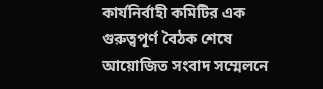কার্যনির্বাহী কমিটির এক গুরুত্বপূর্ণ বৈঠক শেষে আয়োজিত সংবাদ সম্মেলনে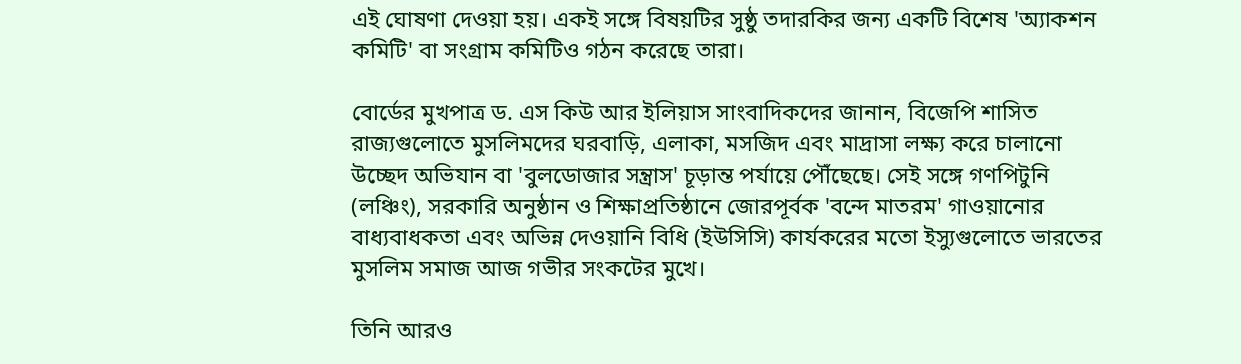এই ঘোষণা দেওয়া হয়। একই সঙ্গে বিষয়টির সুষ্ঠু তদারকির জন্য একটি বিশেষ 'অ্যাকশন কমিটি' বা সংগ্রাম কমিটিও গঠন করেছে তারা।

বোর্ডের মুখপাত্র ড. এস কিউ আর ইলিয়াস সাংবাদিকদের জানান, বিজেপি শাসিত রাজ্যগুলোতে মুসলিমদের ঘরবাড়ি, এলাকা, মসজিদ এবং মাদ্রাসা লক্ষ্য করে চালানো উচ্ছেদ অভিযান বা 'বুলডোজার সন্ত্রাস' চূড়ান্ত পর্যায়ে পৌঁছেছে। সেই সঙ্গে গণপিটুনি (লঞ্চিং), সরকারি অনুষ্ঠান ও শিক্ষাপ্রতিষ্ঠানে জোরপূর্বক 'বন্দে মাতরম' গাওয়ানোর বাধ্যবাধকতা এবং অভিন্ন দেওয়ানি বিধি (ইউসিসি) কার্যকরের মতো ইস্যুগুলোতে ভারতের মুসলিম সমাজ আজ গভীর সংকটের মুখে।

তিনি আরও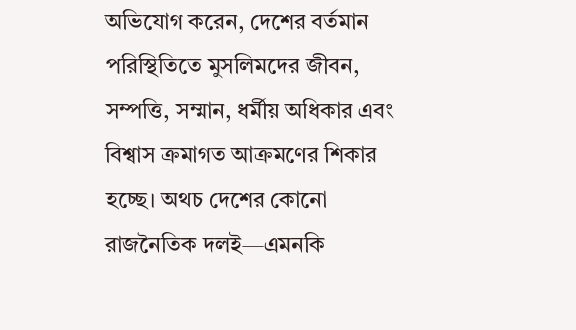অভিযোগ করেন, দেশের বর্তমান পরিস্থিতিতে মুসলিমদের জীবন, সম্পত্তি, সম্মান, ধর্মীয় অধিকার এবং বিশ্বাস ক্রমাগত আক্রমণের শিকার হচ্ছে। অথচ দেশের কোনো রাজনৈতিক দলই—এমনকি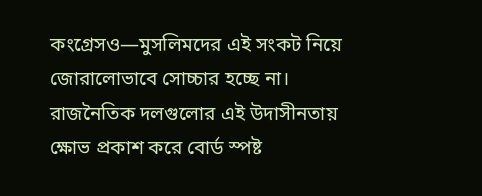কংগ্রেসও—মুসলিমদের এই সংকট নিয়ে জোরালোভাবে সোচ্চার হচ্ছে না। রাজনৈতিক দলগুলোর এই উদাসীনতায় ক্ষোভ প্রকাশ করে বোর্ড স্পষ্ট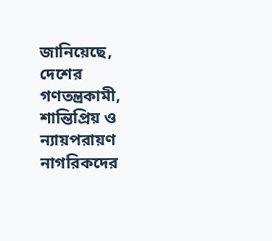জানিয়েছে, দেশের গণতন্ত্রকামী, শান্তিপ্রিয় ও ন্যায়পরায়ণ নাগরিকদের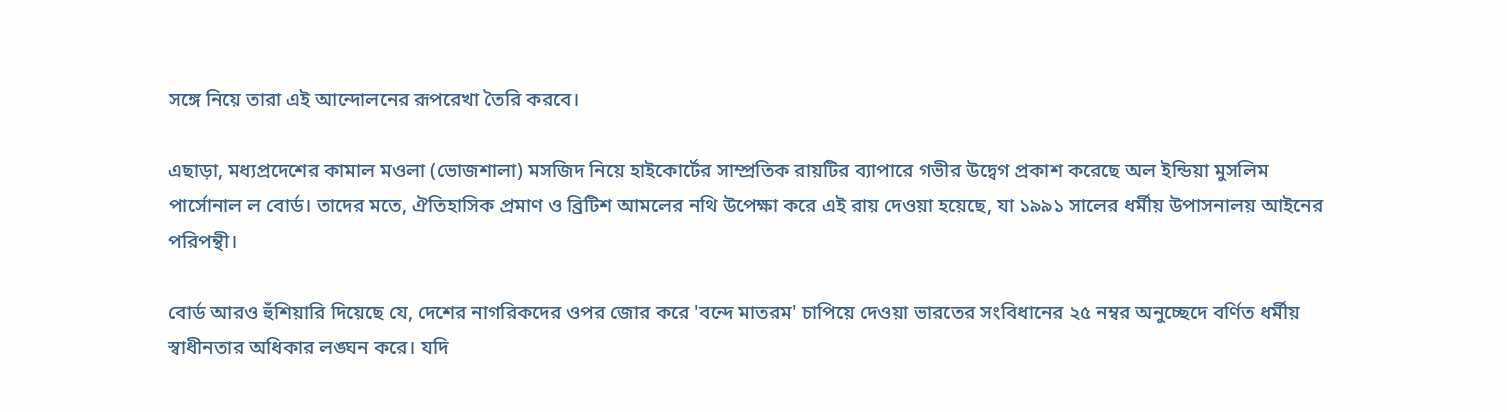সঙ্গে নিয়ে তারা এই আন্দোলনের রূপরেখা তৈরি করবে।

এছাড়া, মধ্যপ্রদেশের কামাল মওলা (ভোজশালা) মসজিদ নিয়ে হাইকোর্টের সাম্প্রতিক রায়টির ব্যাপারে গভীর উদ্বেগ প্রকাশ করেছে অল ইন্ডিয়া মুসলিম পার্সোনাল ল বোর্ড। তাদের মতে, ঐতিহাসিক প্রমাণ ও ব্রিটিশ আমলের নথি উপেক্ষা করে এই রায় দেওয়া হয়েছে, যা ১৯৯১ সালের ধর্মীয় উপাসনালয় আইনের পরিপন্থী।

বোর্ড আরও হুঁশিয়ারি দিয়েছে যে, দেশের নাগরিকদের ওপর জোর করে 'বন্দে মাতরম' চাপিয়ে দেওয়া ভারতের সংবিধানের ২৫ নম্বর অনুচ্ছেদে বর্ণিত ধর্মীয় স্বাধীনতার অধিকার লঙ্ঘন করে। যদি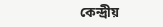কেন্দ্রীয়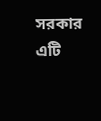সরকার এটি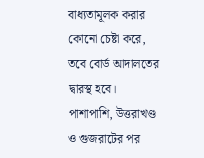বাধ্যতামূলক করার কোনো চেষ্টা করে, তবে বোর্ড আদালতের দ্বারস্থ হবে। পাশাপাশি, উত্তরাখণ্ড ও গুজরাটের পর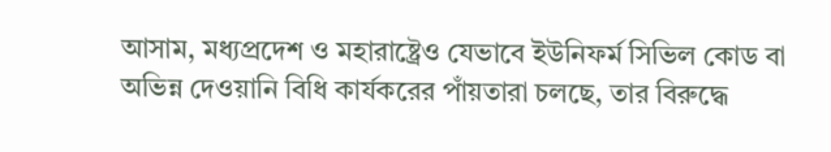আসাম, মধ্যপ্রদেশ ও মহারাষ্ট্রেও যেভাবে ইউনিফর্ম সিভিল কোড বা অভিন্ন দেওয়ানি বিধি কার্যকরের পাঁয়তারা চলছে, তার বিরুদ্ধে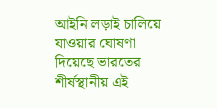আইনি লড়াই চালিয়ে যাওয়ার ঘোষণা দিয়েছে ভারতের শীর্ষস্থানীয় এই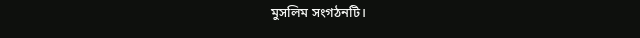মুসলিম সংগঠনটি।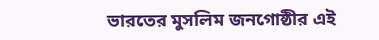ভারতের মুসলিম জনগোষ্ঠীর এই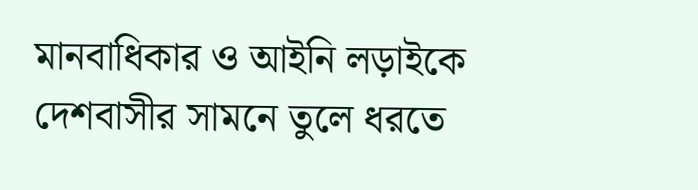মানবাধিকার ও আইনি লড়াইকে দেশবাসীর সামনে তুলে ধরতে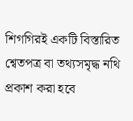শিগগিরই একটি বিস্তারিত শ্বেতপত্র বা তথ্যসমৃদ্ধ নথি প্রকাশ করা হবে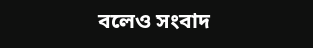বলেও সংবাদ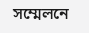সম্মেলনে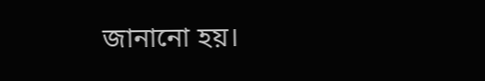জানানো হয়।